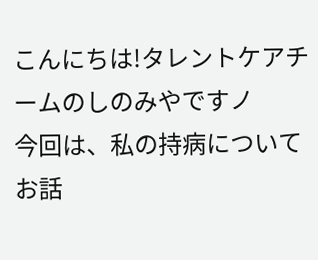こんにちは!タレントケアチームのしのみやですノ
今回は、私の持病についてお話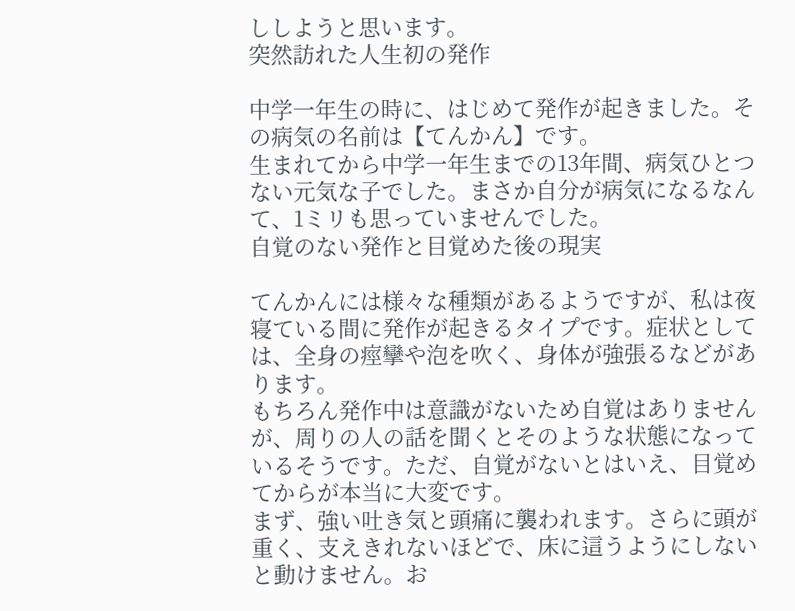ししようと思います。
突然訪れた人生初の発作

中学一年生の時に、はじめて発作が起きました。その病気の名前は【てんかん】です。
生まれてから中学一年生までの13年間、病気ひとつない元気な子でした。まさか自分が病気になるなんて、1ミリも思っていませんでした。
自覚のない発作と目覚めた後の現実

てんかんには様々な種類があるようですが、私は夜寝ている間に発作が起きるタイプです。症状としては、全身の痙攣や泡を吹く、身体が強張るなどがあります。
もちろん発作中は意識がないため自覚はありませんが、周りの人の話を聞くとそのような状態になっているそうです。ただ、自覚がないとはいえ、目覚めてからが本当に大変です。
まず、強い吐き気と頭痛に襲われます。さらに頭が重く、支えきれないほどで、床に這うようにしないと動けません。お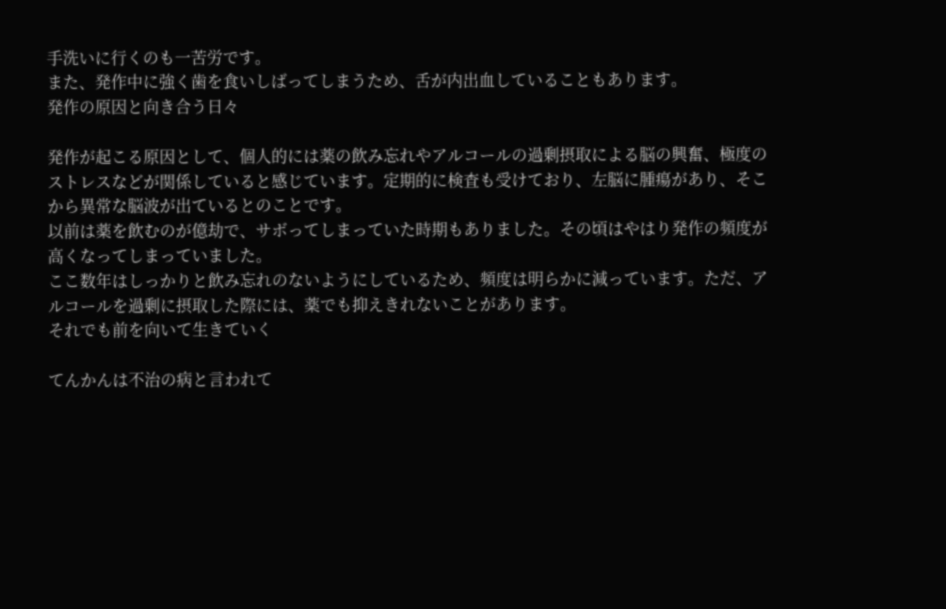手洗いに行くのも一苦労です。
また、発作中に強く歯を食いしばってしまうため、舌が内出血していることもあります。
発作の原因と向き合う日々

発作が起こる原因として、個人的には薬の飲み忘れやアルコールの過剰摂取による脳の興奮、極度のストレスなどが関係していると感じています。定期的に検査も受けており、左脳に腫瘍があり、そこから異常な脳波が出ているとのことです。
以前は薬を飲むのが億劫で、サボってしまっていた時期もありました。その頃はやはり発作の頻度が高くなってしまっていました。
ここ数年はしっかりと飲み忘れのないようにしているため、頻度は明らかに減っています。ただ、アルコールを過剰に摂取した際には、薬でも抑えきれないことがあります。
それでも前を向いて生きていく

てんかんは不治の病と言われて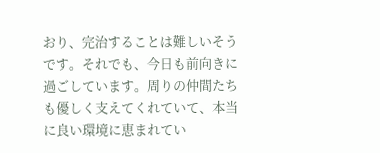おり、完治することは難しいそうです。それでも、今日も前向きに過ごしています。周りの仲間たちも優しく支えてくれていて、本当に良い環境に恵まれてい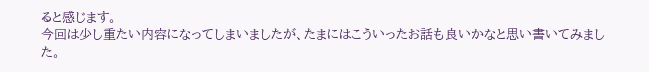ると感じます。
今回は少し重たい内容になってしまいましたが、たまにはこういったお話も良いかなと思い書いてみました。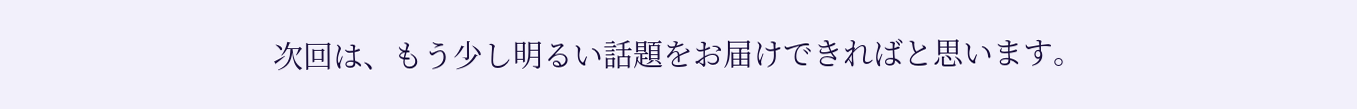次回は、もう少し明るい話題をお届けできればと思います。